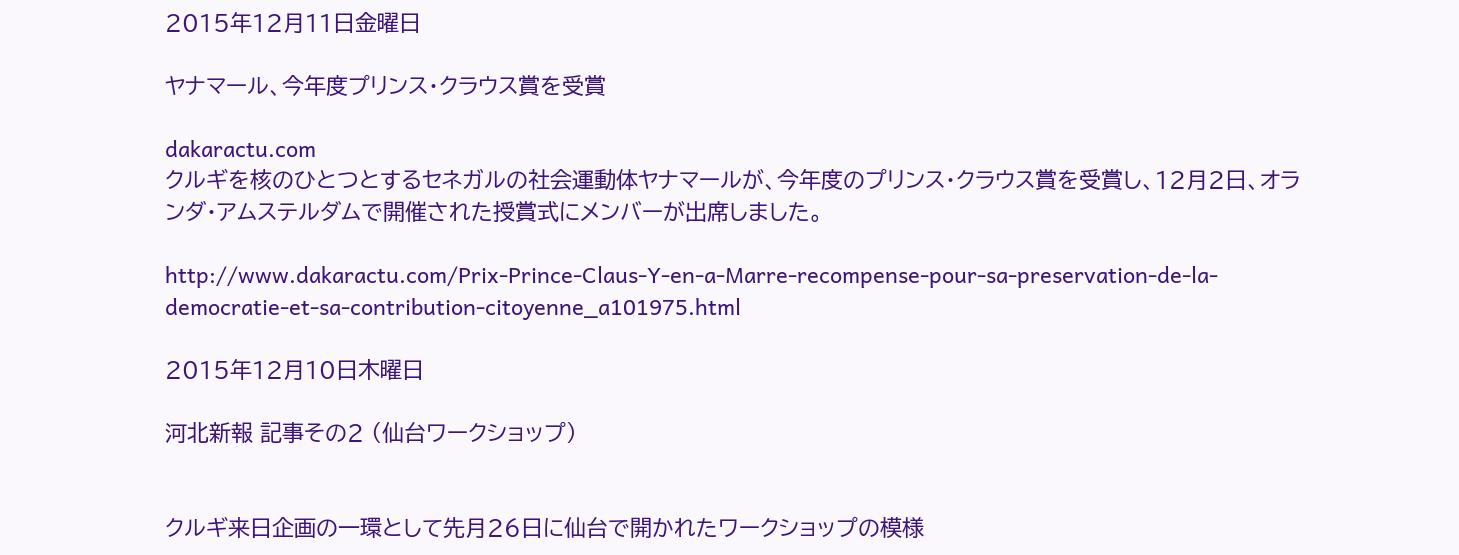2015年12月11日金曜日

ヤナマール、今年度プリンス・クラウス賞を受賞

dakaractu.com
クルギを核のひとつとするセネガルの社会運動体ヤナマールが、今年度のプリンス・クラウス賞を受賞し、12月2日、オランダ・アムステルダムで開催された授賞式にメンバーが出席しました。

http://www.dakaractu.com/Prix-Prince-Claus-Y-en-a-Marre-recompense-pour-sa-preservation-de-la-democratie-et-sa-contribution-citoyenne_a101975.html

2015年12月10日木曜日

河北新報 記事その2 (仙台ワークショップ)


クルギ来日企画の一環として先月26日に仙台で開かれたワークショップの模様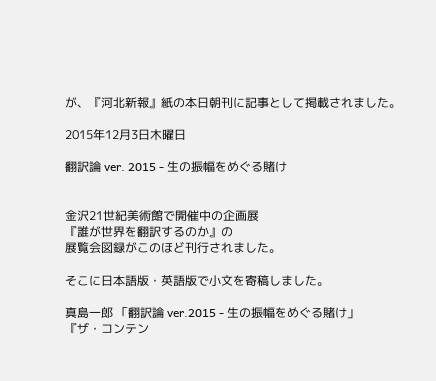が、『河北新報』紙の本日朝刊に記事として掲載されました。

2015年12月3日木曜日

翻訳論 ver. 2015 - 生の振幅をめぐる賭け


金沢21世紀美術館で開催中の企画展
『誰が世界を翻訳するのか』の
展覧会図録がこのほど刊行されました。

そこに日本語版・英語版で小文を寄稿しました。

真島一郎 「翻訳論 ver.2015 - 生の振幅をめぐる賭け」
『ザ・コンテン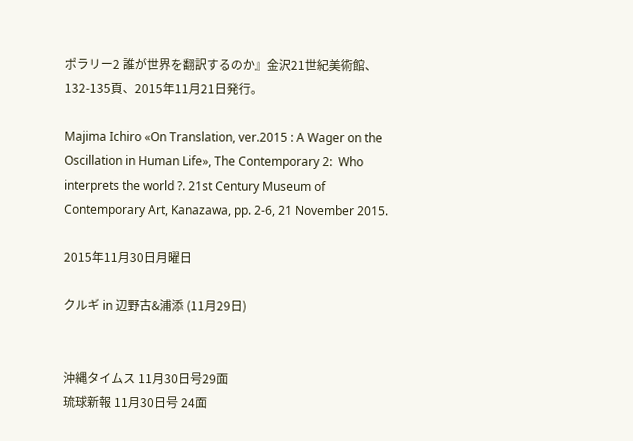ポラリー2 誰が世界を翻訳するのか』金沢21世紀美術館、132-135頁、2015年11月21日発行。

Majima Ichiro «On Translation, ver.2015 : A Wager on the Oscillation in Human Life», The Contemporary 2:  Who interprets the world ?. 21st Century Museum of Contemporary Art, Kanazawa, pp. 2-6, 21 November 2015.

2015年11月30日月曜日

クルギ in 辺野古&浦添 (11月29日)


沖縄タイムス 11月30日号29面
琉球新報 11月30日号 24面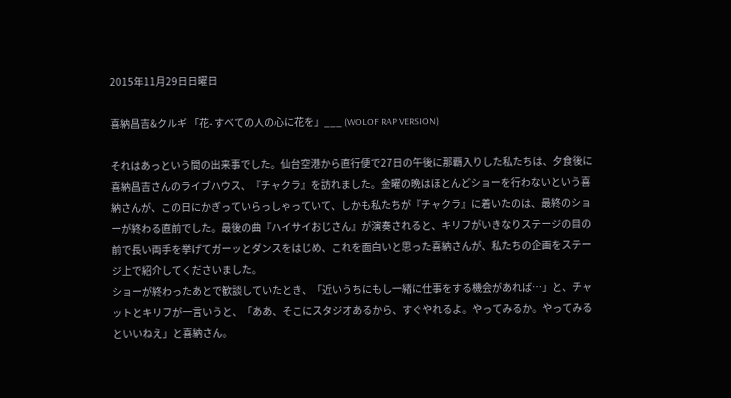2015年11月29日日曜日

喜納昌吉&クルギ 「花- すべての人の心に花を」___ (WOLOF RAP VERSION)

それはあっという間の出来事でした。仙台空港から直行便で27日の午後に那覇入りした私たちは、夕食後に喜納昌吉さんのライブハウス、『チャクラ』を訪れました。金曜の晩はほとんどショーを行わないという喜納さんが、この日にかぎっていらっしゃっていて、しかも私たちが『チャクラ』に着いたのは、最終のショーが終わる直前でした。最後の曲『ハイサイおじさん』が演奏されると、キリフがいきなりステージの目の前で長い両手を挙げてガーッとダンスをはじめ、これを面白いと思った喜納さんが、私たちの企画をステージ上で紹介してくださいました。
ショーが終わったあとで歓談していたとき、「近いうちにもし一緒に仕事をする機会があれば…」と、チャットとキリフが一言いうと、「ああ、そこにスタジオあるから、すぐやれるよ。やってみるか。やってみるといいねえ」と喜納さん。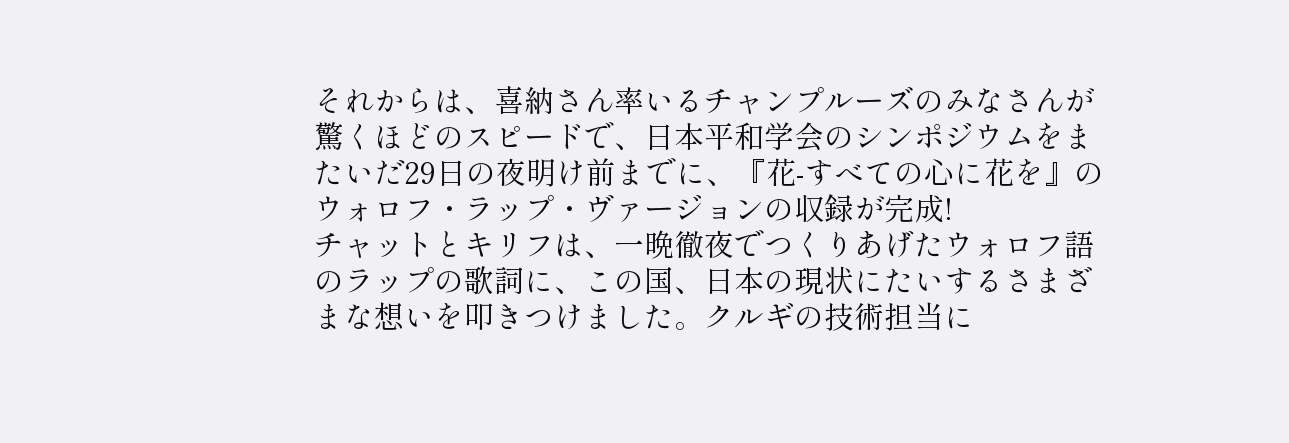それからは、喜納さん率いるチャンプルーズのみなさんが驚くほどのスピードで、日本平和学会のシンポジウムをまたいだ29日の夜明け前までに、『花-すべての心に花を』のウォロフ・ラップ・ヴァージョンの収録が完成!
チャットとキリフは、一晩徹夜でつくりあげたウォロフ語のラップの歌詞に、この国、日本の現状にたいするさまざまな想いを叩きつけました。クルギの技術担当に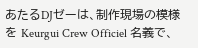あたるDJゼーは、制作現場の模様を Keurgui Crew Officiel 名義で、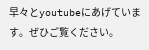早々とyoutubeにあげています。ぜひご覧ください。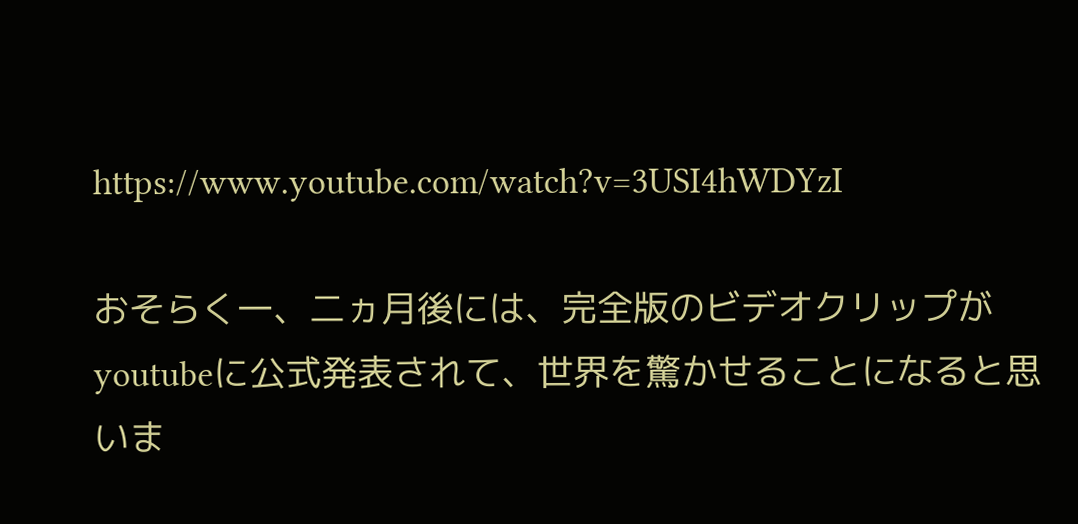https://www.youtube.com/watch?v=3USI4hWDYzI

おそらく一、二ヵ月後には、完全版のビデオクリップがyoutubeに公式発表されて、世界を驚かせることになると思いま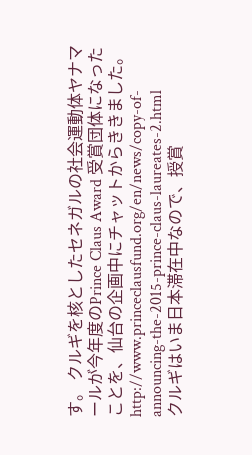す。 クルギを核としたセネガルの社会運動体ヤナマールが今年度のPrince Claus Award 受賞団体になったことを、仙台の企画中にチャットからききました。
http://www.princeclausfund.org/en/news/copy-of-announcing-the-2015-prince-claus-laureates-2.html
クルギはいま日本滞在中なので、授賞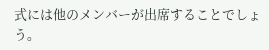式には他のメンバーが出席することでしょう。